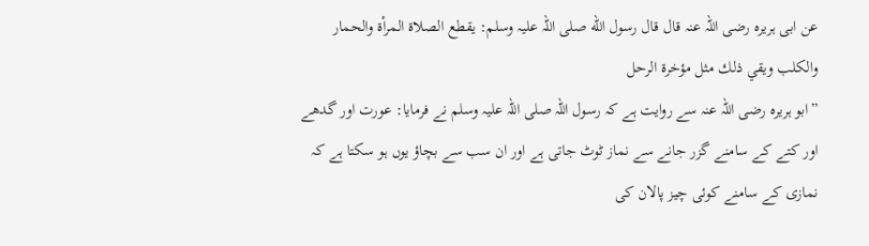عن ابی ہریرہ رضی اللہ عنہ قال قال رسول الله صلی اللہ علیہ وسلم: يقطع الصلاة المرأة والحمار والكلب ويقي ذلك مثل مؤخرة الرحل
”ابو ہریرہ رضی اللہ عنہ سے روایت ہے کہ رسول اللہ صلی اللہ علیہ وسلم نے فرمایا: عورت اور گدھے اور کتے کے سامنے گزر جانے سے نماز ٹوٹ جاتی ہے اور ان سب سے بچاؤ یوں ہو سکتا ہے کہ نمازی کے سامنے کوئی چیز پالان کی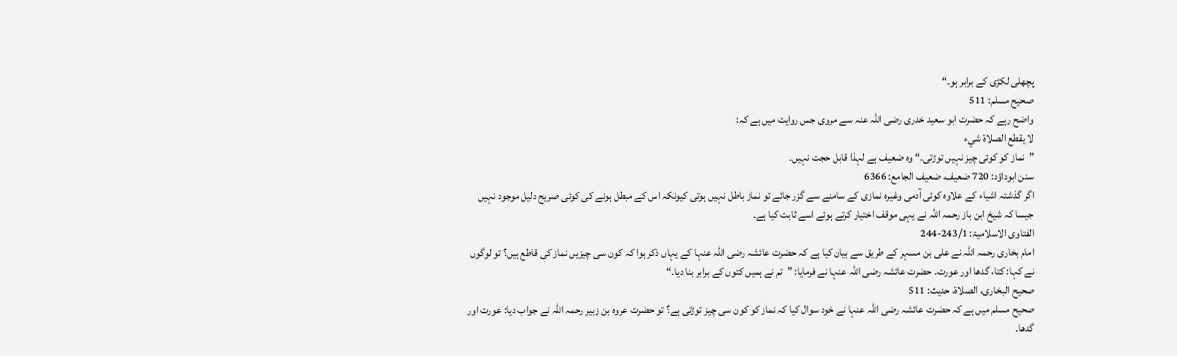پچھلی لکڑی کے برابر ہو۔“
صحیح مسلم: 511
واضح رہے کہ حضرت ابو سعید خدری رضی اللہ عنہ سے مروی جس روایت میں ہے کہ:
لا يقطع الصلاة شيء
”نماز کو کوئی چیز نہیں توڑتی۔“ وہ ضعیف ہے لہذا قابل حجت نہیں۔
سنن ابوداؤد: 720 ضعیف، ضعیف الجامع: 6366
اگر گذشتہ اشیاء کے علاوہ کوئی آدمی وغیرہ نمازی کے سامنے سے گزر جائے تو نماز باطل نہیں ہوتی کیونکہ اس کے مبطل ہونے کی کوئی صریح دلیل موجود نہیں جیسا کہ شیخ ابن باز رحمہ اللہ نے یہی موقف اختیار کرتے ہوئے اسے ثابت کیا ہے۔
الفتاوی الاسلامیۃ: 243/1-244
امام بخاری رحمہ اللہ نے علی بن مسہر کے طریق سے بیان کیا ہے کہ حضرت عائشہ رضی اللہ عنہا کے یہاں ذکر ہوا کہ کون سی چیزیں نماز کی قاطع ہیں؟ تو لوگوں نے کہا: کتا، گدھا اور عورت۔ حضرت عائشہ رضی اللہ عنہا نے فرمایا: ”تم نے ہمیں کتوں کے برابر بنا دیا۔“
صحیح البخاری، الصلاۃ، حدیث: 511
صحیح مسلم میں ہے کہ حضرت عائشہ رضی اللہ عنہا نے خود سوال کیا کہ نماز کو کون سی چیز توڑتی ہے؟ تو حضرت عروہ بن زبیر رحمہ اللہ نے جواب دیا: عورت اور گدھا۔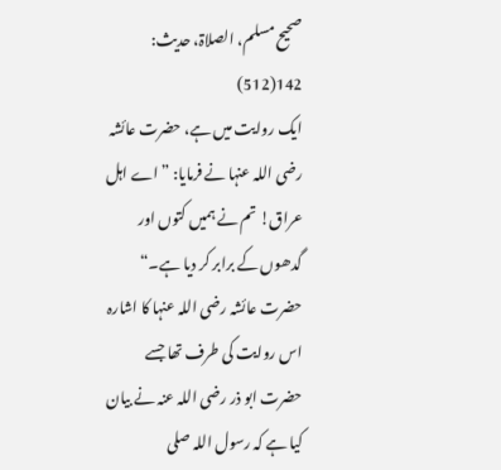صحیح مسلم، الصلاۃ، حدیث: 142(512)
ایک روایت میں ہے، حضرت عائشہ رضی اللہ عنہا نے فرمایا: ”اے اہل عراق! تم نے ہمیں کتوں اور گدھوں کے برابر کر دیا ہے۔“ حضرت عائشہ رضی اللہ عنہا کا اشارہ اس روایت کی طرف تھا جسے حضرت ابو ذر رضی اللہ عنہ نے بیان کیا ہے کہ رسول اللہ صلی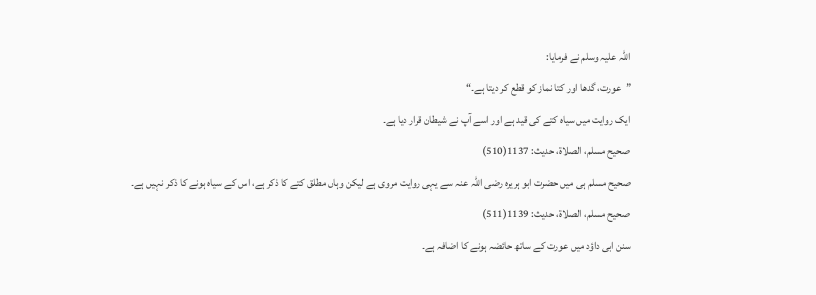اللہ علیہ وسلم نے فرمایا:
”عورت، گدھا اور کتا نماز کو قطع کر دیتا ہے۔“
ایک روایت میں سیاہ کتے کی قید ہے اور اسے آپ نے شیطان قرار دیا ہے۔
صحیح مسلم، الصلاۃ، حدیث: 1137(510)
صحیح مسلم ہی میں حضرت ابو ہریرہ رضی اللہ عنہ سے یہی روایت مروی ہے لیکن وہاں مطلق کتے کا ذکر ہے، اس کے سیاہ ہونے کا ذکر نہیں ہے۔
صحیح مسلم، الصلاۃ، حدیث: 1139(511)
سنن ابی داؤد میں عورت کے ساتھ حائضہ ہونے کا اضافہ ہے۔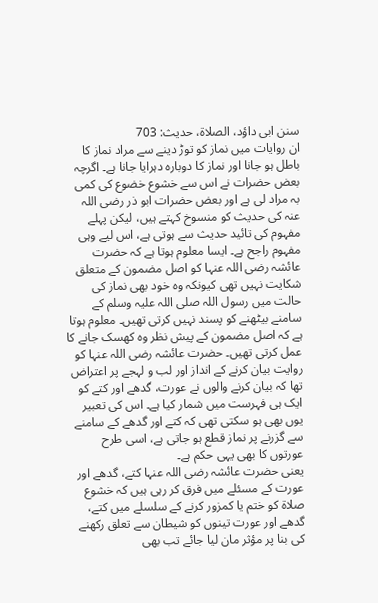سنن ابی داؤد، الصلاۃ، حدیث: 703
ان روایات میں نماز کو توڑ دینے سے مراد نماز کا باطل ہو جانا اور نماز کا دوبارہ دہرایا جانا ہے۔ اگرچہ بعض حضرات نے اس سے خشوع خضوع کی کمی بہ مراد لی ہے اور بعض حضرات ابو ذر رضی اللہ عنہ کی حدیث کو منسوخ کہتے ہیں، لیکن پہلے مفہوم کی تائید حدیث سے ہوتی ہے، اس لیے وہی مفہوم راجح ہے۔ ایسا معلوم ہوتا ہے کہ حضرت عائشہ رضی اللہ عنہا کو اصل مضمون کے متعلق شکایت نہیں تھی کیونکہ وہ خود بھی نماز کی حالت میں رسول اللہ صلی اللہ علیہ وسلم کے سامنے بیٹھنے کو پسند نہیں کرتی تھیں۔ معلوم ہوتا ہے کہ اصل مضمون کے پیش نظر وہ کھسک جانے کا عمل کرتی تھیں۔ حضرت عائشہ رضی اللہ عنہا کو روایت بیان کرنے کے انداز اور لب و لہجے پر اعتراض تھا کہ بیان کرنے والوں نے عورت، گدھے اور کتے کو ایک ہی فہرست میں شمار کیا ہے۔ اس کی تعبیر یوں بھی ہو سکتی تھی کہ کتے اور گدھے کے سامنے سے گزرنے پر نماز قطع ہو جاتی ہے، اسی طرح عورتوں کا بھی یہی حکم ہے۔
یعنی حضرت عائشہ رضی اللہ عنہا کتے، گدھے اور عورت کے مسئلے میں فرق کر رہی ہیں کہ خشوع صلاۃ کو ختم یا کمزور کرنے کے سلسلے میں کتے، گدھے اور عورت تینوں کو شیطان سے تعلق رکھنے کی بنا پر مؤثر مان لیا جائے تب بھی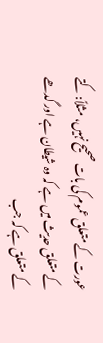عورت کے متعلق عموم کی بات صحیح نہیں، مثلاً: کتے کے متعلق حدیث میں ہے کہ وہ شیطان ہے اور گدھے کے متعلق ہے کہ جب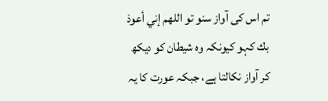تم اس کی آواز سنو تو اللهم إني أعوذ بك کہو کیونکہ وہ شیطان کو دیکھ کر آواز نکالتا ہے، جبکہ عورت کا یہ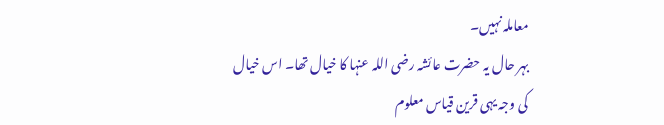معاملہ نہیں۔
بہر حال یہ حضرت عائشہ رضی اللہ عنہا کا خیال تھا۔ اس خیال کی وجہ یہی قرین قیاس معلوم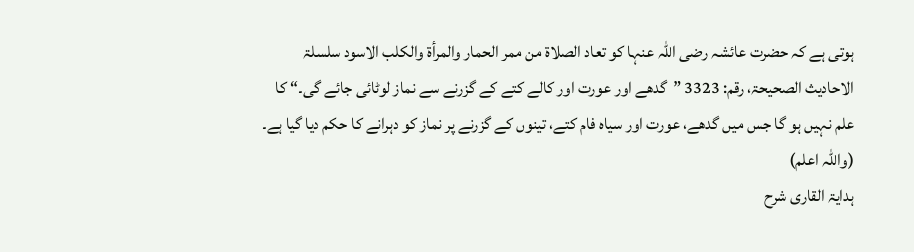ہوتی ہے کہ حضرت عائشہ رضی اللہ عنہا کو تعاد الصلاة من ممر الحمار والمرأة والكلب الاسود سلسلۃ الاحادیث الصحیحۃ، رقم: 3323 ”گدھے اور عورت اور کالے کتے کے گزرنے سے نماز لوٹائی جائے گی۔“ کا علم نہیں ہو گا جس میں گدھے، عورت اور سیاہ فام کتے، تینوں کے گزرنے پر نماز کو دہرانے کا حکم دیا گیا ہے۔ (واللہ اعلم)
ہدایۃ القاری شرح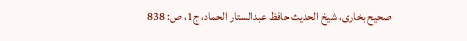صحیح بخاری، شیخ الحدیث حافظ عبدالستار الحماد، ج1، ص: 838